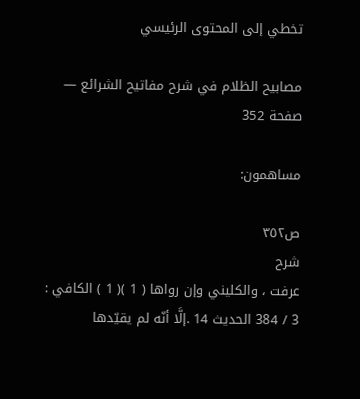تخطي إلى المحتوى الرئيسي

مصابيح الظلام في شرح مفاتيح الشرائع — صفحة 352

مساهمون:

ص٣٥٢
شرح
عرفت ، والكليني وإن رواها ( 1 )( 1 ) الكافي : 3 / 384 الحديث 14 .إلَّا أنّه لم يقيّدها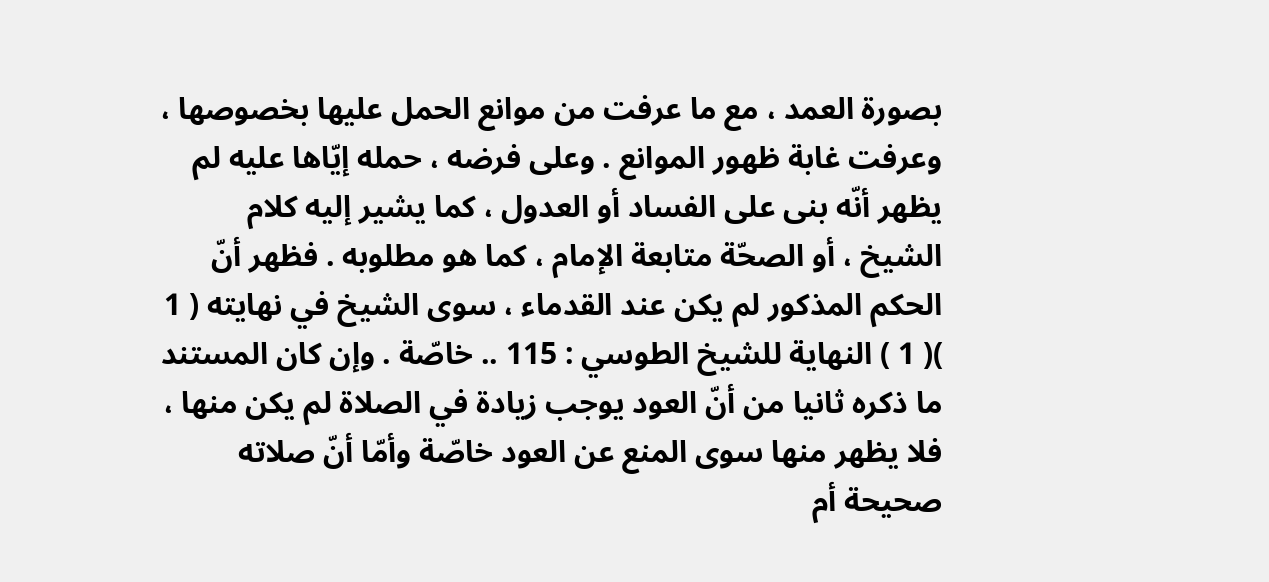بصورة العمد ، مع ما عرفت من موانع الحمل عليها بخصوصها ، وعرفت غابة ظهور الموانع . وعلى فرضه ، حمله إيّاها عليه لم يظهر أنّه بنى على الفساد أو العدول ، كما يشير إليه كلام الشيخ ، أو الصحّة متابعة الإمام ، كما هو مطلوبه . فظهر أنّ الحكم المذكور لم يكن عند القدماء ، سوى الشيخ في نهايته ( 1 )( 1 ) النهاية للشيخ الطوسي : 115 .. خاصّة . وإن كان المستند ما ذكره ثانيا من أنّ العود يوجب زيادة في الصلاة لم يكن منها ، فلا يظهر منها سوى المنع عن العود خاصّة وأمّا أنّ صلاته صحيحة أم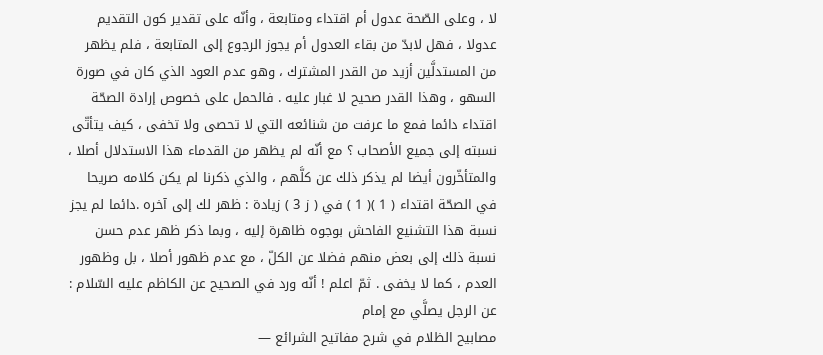لا ، وعلى الصّحة عدول أم اقتداء ومتابعة ، وأنّه على تقدير كون التقديم عدولا ، فهل لابدّ من بقاء العدول أم يجوز الرجوع إلى المتابعة ، فلم يظهر من المستدلَّين أزيد من القدر المشترك ، وهو عدم العود الذي كان في صورة السهو ، وهذا القدر صحيح لا غبار عليه . فالحمل على خصوص إرادة الصحّة اقتداء دائما فمع ما عرفت من شنائعه التي لا تحصى ولا تخفى ، كيف يتأتّى نسبته إلى جميع الأصحاب ؟ مع أنّه لم يظهر من القدماء هذا الاستدلال أصلا ، والمتأخّرون أيضا لم يذكر ذلك عن كلَّهم ، والذي ذكرنا لم يكن كلامه صريحا في الصحّة اقتداء ( 1 )( 1 ) في ( ز 3 ) زيادة : ظهر لك إلى آخره .دائما لم يجز نسبة هذا التشنيع الفاحش بوجوه ظاهرة إليه ، وبما ذكر ظهر عدم حسن نسبة ذلك إلى بعض منهم فضلا عن الكلّ ، مع عدم ظهور أصلا ، بل وظهور العدم ، كما لا يخفى . ثمّ اعلم ! أنّه ورد في الصحيح عن الكاظم عليه السّلام : عن الرجل يصلَّي مع إمام
مصابيح الظلام في شرح مفاتيح الشرائع —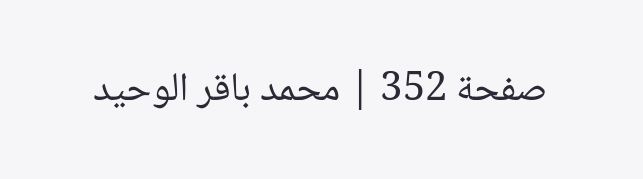صفحة 352 | محمد باقر الوحيد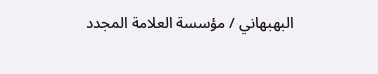البهبهاني / مؤسسة العلامة المجدد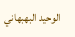الوحيد البهبهاني